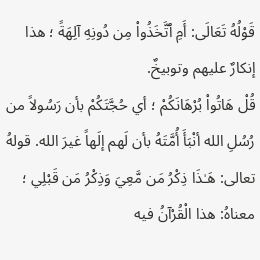قَوْلُهُ تَعَالَى: أَمِ ٱتَّخَذُواْ مِن دُونِهِ آلِهَةً ؛ هذا إنكارٌ عليهم وتوبيخٌ.
قُلْ هَاتُواْ بُرْهَانَكُمْ ؛ أي حُجَّتَكُمْ بأن رَسُولاً من رُسُلِ الله أنْبَأَ أُمَّتَهُ بأن لَهم إلَهاً غيرَ الله. قولهُ تعالى: هَـٰذَا ذِكْرُ مَن مَّعِيَ وَذِكْرُ مَن قَبْلِي ؛ معناهُ: هذا الْقُرْآنُ فيه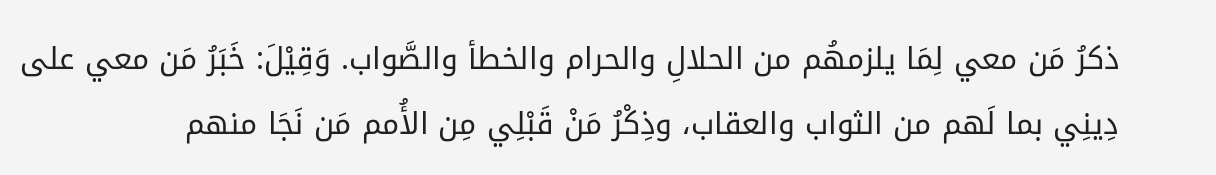ذكرُ مَن معي لِمَا يلزمهُم من الحلالِ والحرام والخطأ والصَّواب. وَقِيْلَ: خَبَرُ مَن معي على دِينِي بما لَهم من الثواب والعقاب، وذِكْرُ مَنْ قَبْلِي مِن الأُمم مَن نَجَا منهم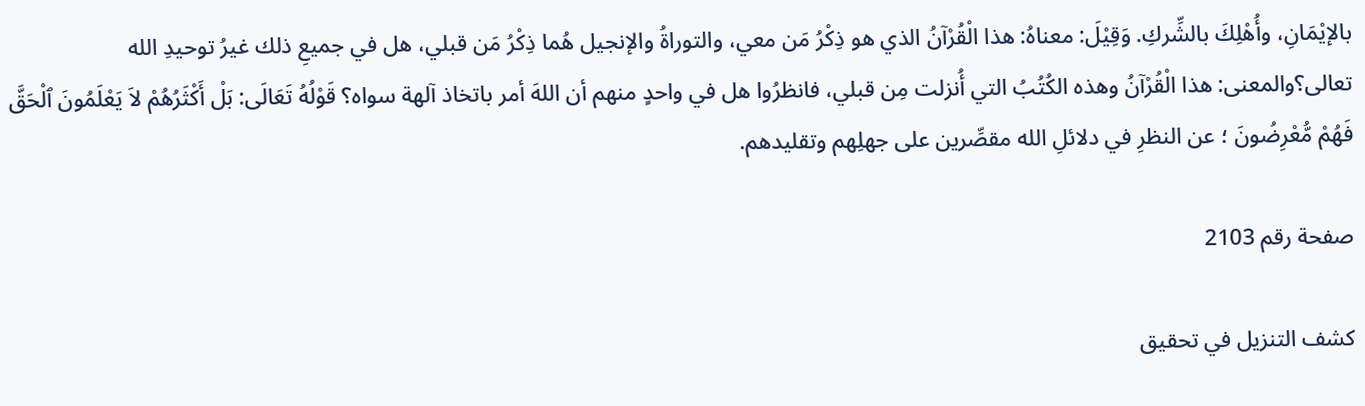بالإيْمَانِ، وأُهْلِكَ بالشِّركِ. وَقِيْلَ: معناهُ: هذا الْقُرْآنُ الذي هو ذِكْرُ مَن معي، والتوراةُ والإنجيل هُما ذِكْرُ مَن قبلي، هل في جميعِ ذلك غيرُ توحيدِ الله تعالى؟والمعنى: هذا الْقُرْآنُ وهذه الكُتُبُ التي أُنزلت مِن قبلي، فانظرُوا هل في واحدٍ منهم أن اللهَ أمر باتخاذ آلهة سواه؟ قَوْلُهُ تَعَالَى: بَلْ أَكْثَرُهُمْ لاَ يَعْلَمُونَ ٱلْحَقَّ فَهُمْ مُّعْرِضُونَ ؛ عن النظرِ في دلائلِ الله مقصِّرين على جهلِهم وتقليدهم.

صفحة رقم 2103

كشف التنزيل في تحقيق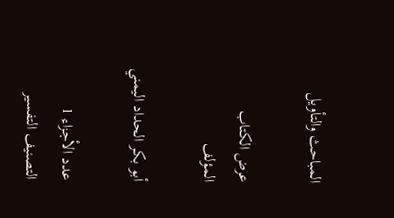المباحث والتأويل

عرض الكتاب
المؤلف

أبو بكر الحداد اليمني

عدد الأجزاء 1
التصنيف التفسير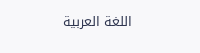اللغة العربية